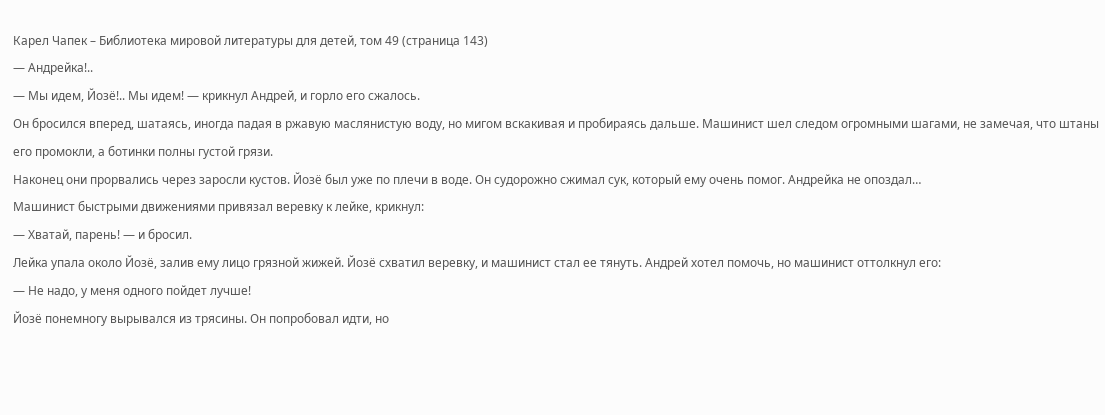Карел Чапек – Библиотека мировой литературы для детей, том 49 (страница 143)
— Андрейка!..
— Мы идем, Йозё!.. Мы идем! — крикнул Андрей, и горло его сжалось.
Он бросился вперед, шатаясь, иногда падая в ржавую маслянистую воду, но мигом вскакивая и пробираясь дальше. Машинист шел следом огромными шагами, не замечая, что штаны его промокли, а ботинки полны густой грязи.
Наконец они прорвались через заросли кустов. Йозё был уже по плечи в воде. Он судорожно сжимал сук, который ему очень помог. Андрейка не опоздал…
Машинист быстрыми движениями привязал веревку к лейке, крикнул:
— Хватай, парень! — и бросил.
Лейка упала около Йозё, залив ему лицо грязной жижей. Йозё схватил веревку, и машинист стал ее тянуть. Андрей хотел помочь, но машинист оттолкнул его:
— Не надо, у меня одного пойдет лучше!
Йозё понемногу вырывался из трясины. Он попробовал идти, но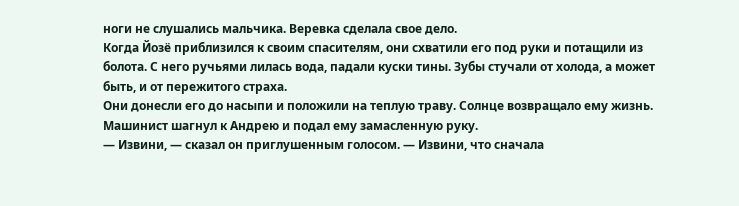ноги не слушались мальчика. Веревка сделала свое дело.
Когда Йозё приблизился к своим спасителям, они схватили его под руки и потащили из болота. С него ручьями лилась вода, падали куски тины. Зубы стучали от холода, а может быть, и от пережитого страха.
Они донесли его до насыпи и положили на теплую траву. Солнце возвращало ему жизнь.
Машинист шагнул к Андрею и подал ему замасленную руку.
— Извини, — сказал он приглушенным голосом. — Извини, что сначала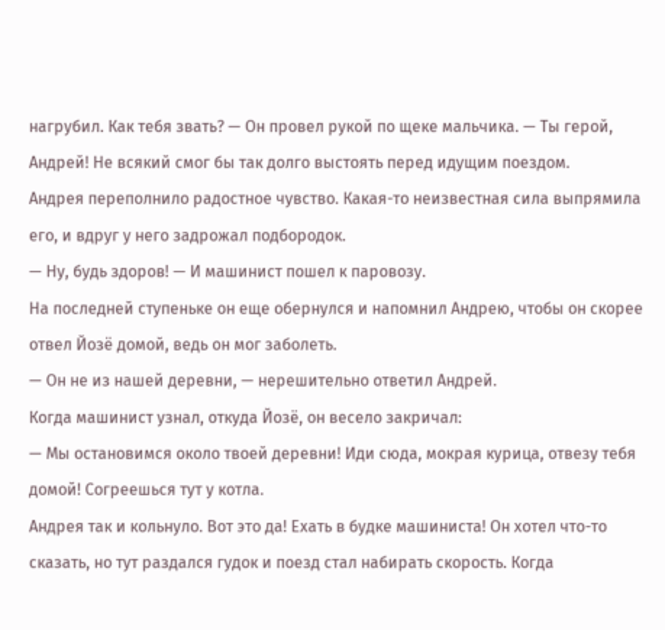нагрубил. Как тебя звать? — Он провел рукой по щеке мальчика. — Ты герой, Андрей! Не всякий смог бы так долго выстоять перед идущим поездом.
Андрея переполнило радостное чувство. Какая-то неизвестная сила выпрямила его, и вдруг у него задрожал подбородок.
— Ну, будь здоров! — И машинист пошел к паровозу.
На последней ступеньке он еще обернулся и напомнил Андрею, чтобы он скорее отвел Йозё домой, ведь он мог заболеть.
— Он не из нашей деревни, — нерешительно ответил Андрей.
Когда машинист узнал, откуда Йозё, он весело закричал:
— Мы остановимся около твоей деревни! Иди сюда, мокрая курица, отвезу тебя домой! Согреешься тут у котла.
Андрея так и кольнуло. Вот это да! Ехать в будке машиниста! Он хотел что-то сказать, но тут раздался гудок и поезд стал набирать скорость. Когда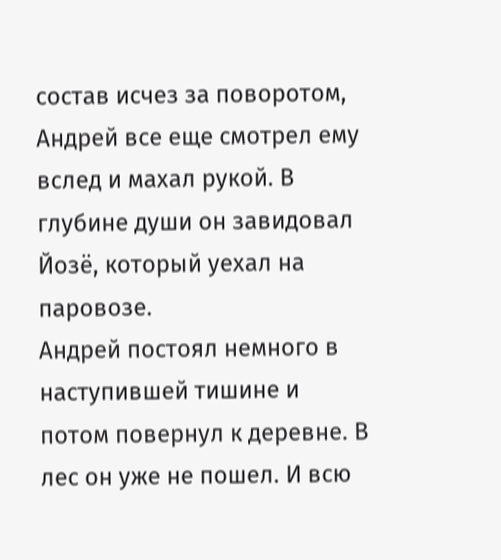состав исчез за поворотом, Андрей все еще смотрел ему вслед и махал рукой. В глубине души он завидовал Йозё, который уехал на паровозе.
Андрей постоял немного в наступившей тишине и потом повернул к деревне. В лес он уже не пошел. И всю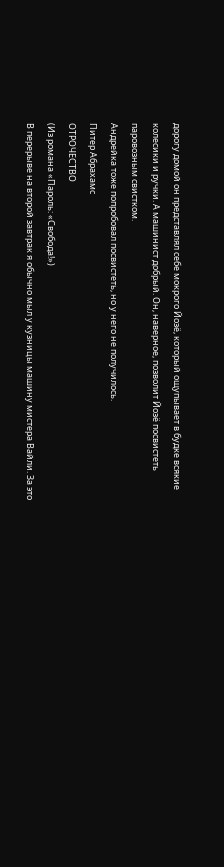дорогу домой он представлял себе мокрого Йозё, который ощупывает в будке всякие колесики и ручки. А машинист добрый. Он, наверное, позволит Йозё посвистеть паровозным свистком.
Андрейка тоже попробовал посвистеть, но у него не получилось.
Питер Абрахамс
ОТРОЧЕСТВО
(Из романа «Пароль: «Свобода!»)
В перерыве на второй завтрак я обычно мыл у кузницы машину мистера Вайли. За это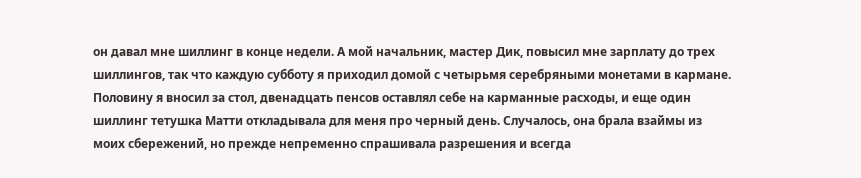он давал мне шиллинг в конце недели. А мой начальник, мастер Дик, повысил мне зарплату до трех шиллингов, так что каждую субботу я приходил домой с четырьмя серебряными монетами в кармане. Половину я вносил за стол, двенадцать пенсов оставлял себе на карманные расходы, и еще один шиллинг тетушка Матти откладывала для меня про черный день. Случалось, она брала взаймы из моих сбережений, но прежде непременно спрашивала разрешения и всегда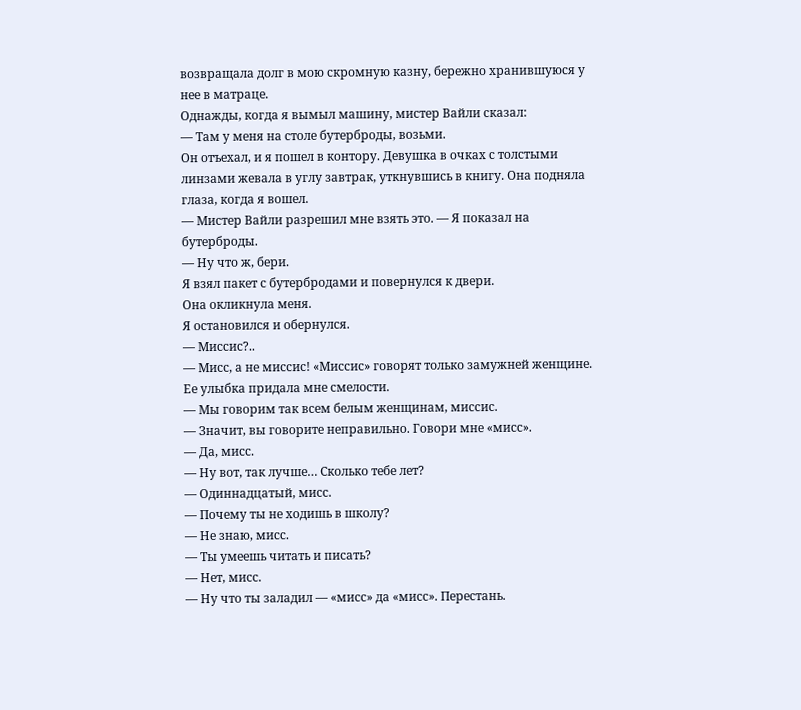возвращала долг в мою скромную казну, бережно хранившуюся у нее в матраце.
Однажды, когда я вымыл машину, мистер Вайли сказал:
— Там у меня на столе бутерброды, возьми.
Он отъехал, и я пошел в контору. Девушка в очках с толстыми линзами жевала в углу завтрак, уткнувшись в книгу. Она подняла глаза, когда я вошел.
— Мистер Вайли разрешил мне взять это. — Я показал на бутерброды.
— Ну что ж, бери.
Я взял пакет с бутербродами и повернулся к двери.
Она окликнула меня.
Я остановился и обернулся.
— Миссис?..
— Мисс, а не миссис! «Миссис» говорят только замужней женщине.
Ее улыбка придала мне смелости.
— Мы говорим так всем белым женщинам, миссис.
— Значит, вы говорите неправильно. Говори мне «мисс».
— Да, мисс.
— Ну вот, так лучше… Сколько тебе лет?
— Одиннадцатый, мисс.
— Почему ты не ходишь в школу?
— Не знаю, мисс.
— Ты умеешь читать и писать?
— Нет, мисс.
— Ну что ты заладил — «мисс» да «мисс». Перестань.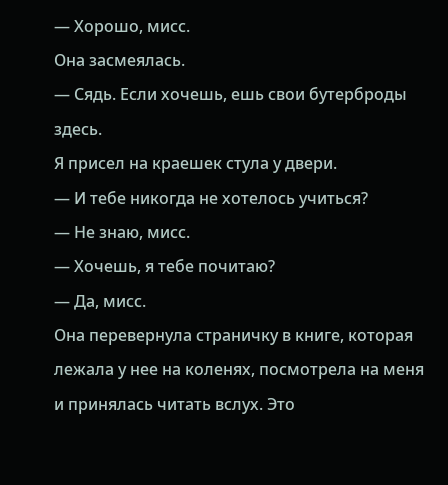— Хорошо, мисс.
Она засмеялась.
— Сядь. Если хочешь, ешь свои бутерброды здесь.
Я присел на краешек стула у двери.
— И тебе никогда не хотелось учиться?
— Не знаю, мисс.
— Хочешь, я тебе почитаю?
— Да, мисс.
Она перевернула страничку в книге, которая лежала у нее на коленях, посмотрела на меня и принялась читать вслух. Это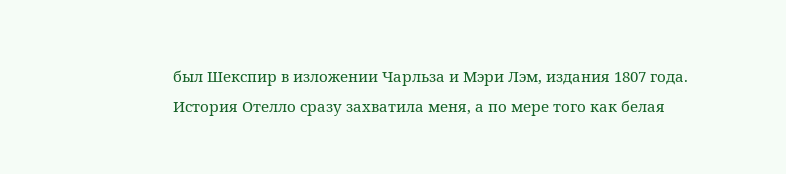был Шекспир в изложении Чарльза и Мэри Лэм, издания 1807 года.
История Отелло сразу захватила меня, а по мере того как белая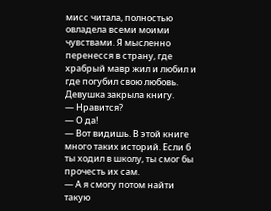мисс читала, полностью овладела всеми моими чувствами. Я мысленно перенесся в страну, где храбрый мавр жил и любил и где погубил свою любовь.
Девушка закрыла книгу.
— Нравится?
— О да!
— Вот видишь. В этой книге много таких историй. Если б ты ходил в школу, ты смог бы прочесть их сам.
— А я смогу потом найти такую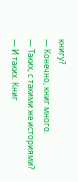книгу?
— Конечно, книг много.
— Таких, с такими же историями?
— И таких. Книг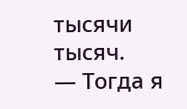тысячи тысяч.
— Тогда я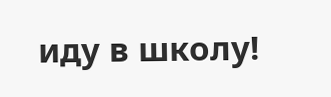иду в школу!